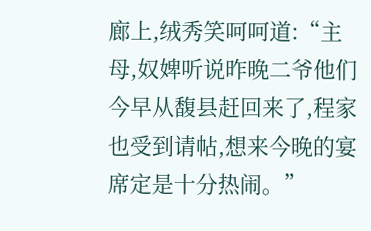廊上,绒秀笑呵呵道:“主母,奴婢听说昨晚二爷他们今早从馥县赶回来了,程家也受到请帖,想来今晚的宴席定是十分热闹。”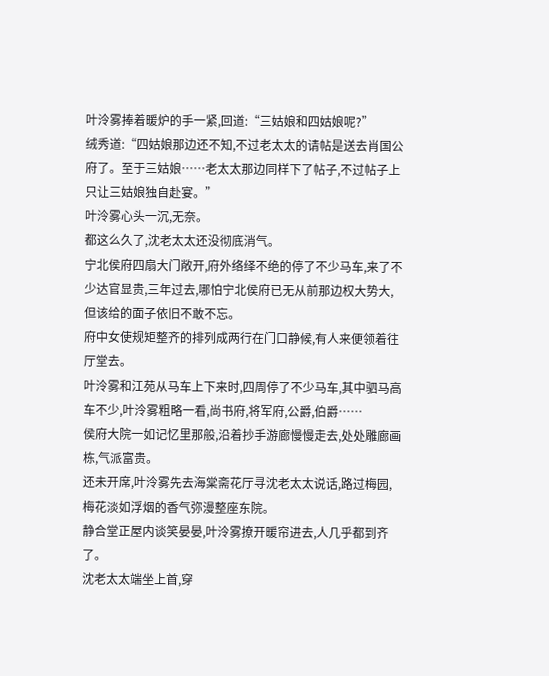叶泠雾捧着暖炉的手一紧,回道:“三姑娘和四姑娘呢?”
绒秀道:“四姑娘那边还不知,不过老太太的请帖是送去肖国公府了。至于三姑娘……老太太那边同样下了帖子,不过帖子上只让三姑娘独自赴宴。”
叶泠雾心头一沉,无奈。
都这么久了,沈老太太还没彻底消气。
宁北侯府四扇大门敞开,府外络绎不绝的停了不少马车,来了不少达官显贵,三年过去,哪怕宁北侯府已无从前那边权大势大,但该给的面子依旧不敢不忘。
府中女使规矩整齐的排列成两行在门口静候,有人来便领着往厅堂去。
叶泠雾和江苑从马车上下来时,四周停了不少马车,其中驷马高车不少,叶泠雾粗略一看,尚书府,将军府,公爵,伯爵……
侯府大院一如记忆里那般,沿着抄手游廊慢慢走去,处处雕廊画栋,气派富贵。
还未开席,叶泠雾先去海棠斋花厅寻沈老太太说话,路过梅园,梅花淡如浮烟的香气弥漫整座东院。
静合堂正屋内谈笑晏晏,叶泠雾撩开暖帘进去,人几乎都到齐了。
沈老太太端坐上首,穿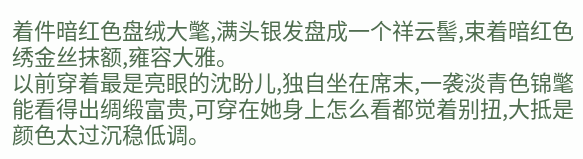着件暗红色盘绒大氅,满头银发盘成一个祥云髻,束着暗红色绣金丝抹额,雍容大雅。
以前穿着最是亮眼的沈盼儿,独自坐在席末,一袭淡青色锦氅能看得出绸缎富贵,可穿在她身上怎么看都觉着别扭,大抵是颜色太过沉稳低调。